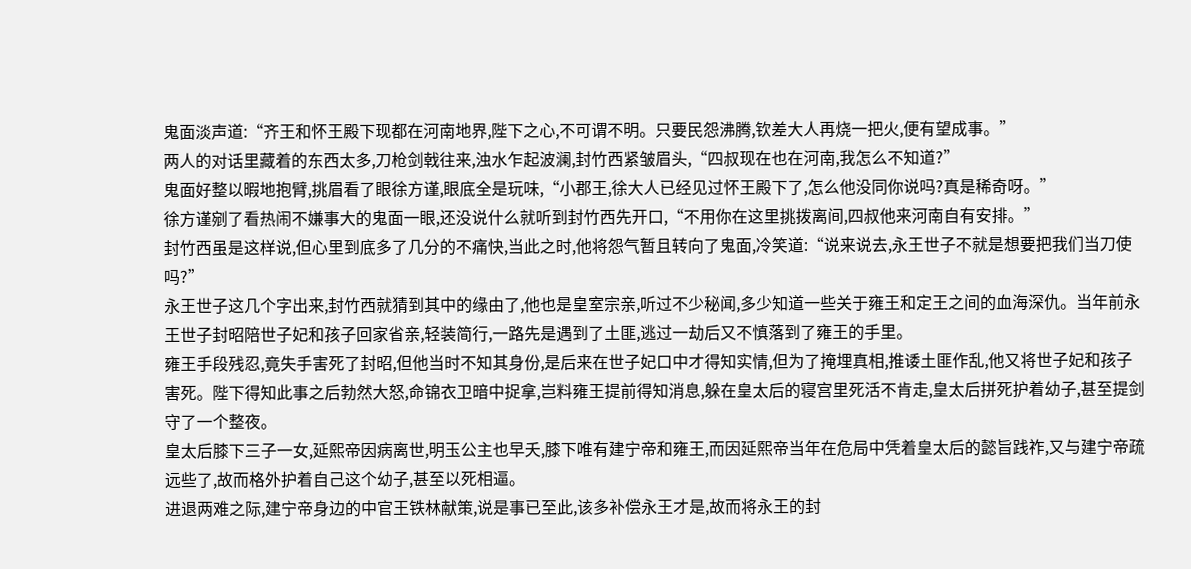鬼面淡声道:“齐王和怀王殿下现都在河南地界,陛下之心,不可谓不明。只要民怨沸腾,钦差大人再烧一把火,便有望成事。”
两人的对话里藏着的东西太多,刀枪剑戟往来,浊水乍起波澜,封竹西紧皱眉头,“四叔现在也在河南,我怎么不知道?”
鬼面好整以暇地抱臂,挑眉看了眼徐方谨,眼底全是玩味,“小郡王,徐大人已经见过怀王殿下了,怎么他没同你说吗?真是稀奇呀。”
徐方谨剜了看热闹不嫌事大的鬼面一眼,还没说什么就听到封竹西先开口,“不用你在这里挑拨离间,四叔他来河南自有安排。”
封竹西虽是这样说,但心里到底多了几分的不痛快,当此之时,他将怨气暂且转向了鬼面,冷笑道:“说来说去,永王世子不就是想要把我们当刀使吗?”
永王世子这几个字出来,封竹西就猜到其中的缘由了,他也是皇室宗亲,听过不少秘闻,多少知道一些关于雍王和定王之间的血海深仇。当年前永王世子封昭陪世子妃和孩子回家省亲,轻装简行,一路先是遇到了土匪,逃过一劫后又不慎落到了雍王的手里。
雍王手段残忍,竟失手害死了封昭,但他当时不知其身份,是后来在世子妃口中才得知实情,但为了掩埋真相,推诿土匪作乱,他又将世子妃和孩子害死。陛下得知此事之后勃然大怒,命锦衣卫暗中捉拿,岂料雍王提前得知消息,躲在皇太后的寝宫里死活不肯走,皇太后拼死护着幼子,甚至提剑守了一个整夜。
皇太后膝下三子一女,延熙帝因病离世,明玉公主也早夭,膝下唯有建宁帝和雍王,而因延熙帝当年在危局中凭着皇太后的懿旨践祚,又与建宁帝疏远些了,故而格外护着自己这个幼子,甚至以死相逼。
进退两难之际,建宁帝身边的中官王铁林献策,说是事已至此,该多补偿永王才是,故而将永王的封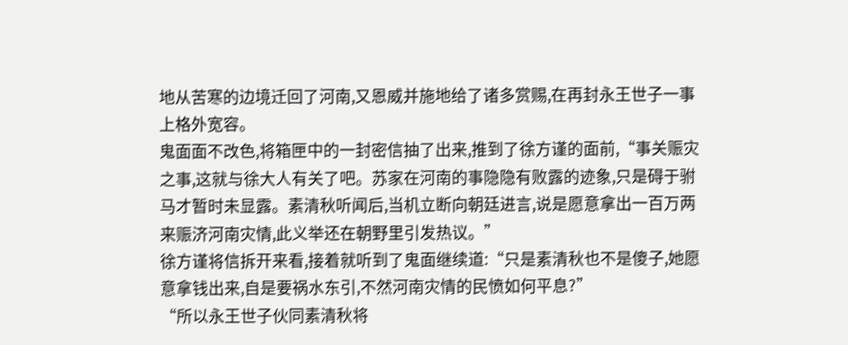地从苦寒的边境迁回了河南,又恩威并施地给了诸多赏赐,在再封永王世子一事上格外宽容。
鬼面面不改色,将箱匣中的一封密信抽了出来,推到了徐方谨的面前,“事关赈灾之事,这就与徐大人有关了吧。苏家在河南的事隐隐有败露的迹象,只是碍于驸马才暂时未显露。素清秋听闻后,当机立断向朝廷进言,说是愿意拿出一百万两来赈济河南灾情,此义举还在朝野里引发热议。”
徐方谨将信拆开来看,接着就听到了鬼面继续道:“只是素清秋也不是傻子,她愿意拿钱出来,自是要祸水东引,不然河南灾情的民愤如何平息?”
“所以永王世子伙同素清秋将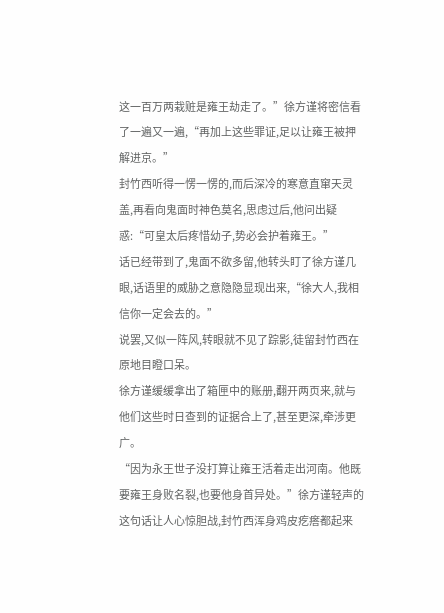这一百万两栽赃是雍王劫走了。”徐方谨将密信看了一遍又一遍,“再加上这些罪证,足以让雍王被押解进京。”
封竹西听得一愣一愣的,而后深冷的寒意直窜天灵盖,再看向鬼面时神色莫名,思虑过后,他问出疑惑:“可皇太后疼惜幼子,势必会护着雍王。”
话已经带到了,鬼面不欲多留,他转头盯了徐方谨几眼,话语里的威胁之意隐隐显现出来,“徐大人,我相信你一定会去的。”
说罢,又似一阵风,转眼就不见了踪影,徒留封竹西在原地目瞪口呆。
徐方谨缓缓拿出了箱匣中的账册,翻开两页来,就与他们这些时日查到的证据合上了,甚至更深,牵涉更广。
“因为永王世子没打算让雍王活着走出河南。他既要雍王身败名裂,也要他身首异处。”徐方谨轻声的这句话让人心惊胆战,封竹西浑身鸡皮疙瘩都起来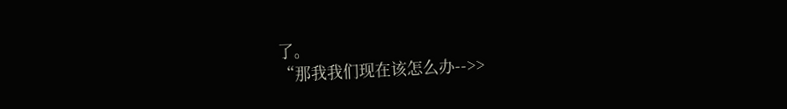了。
“那我我们现在该怎么办-->>